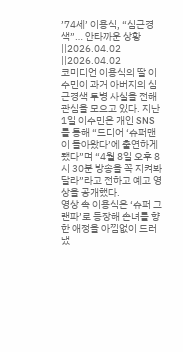’74세’ 이용식, “심근경색”… 안타까운 상황
||2026.04.02
||2026.04.02
코미디언 이용식의 딸 이수민이 과거 아버지의 심근경색 투병 사실을 전해 관심을 모으고 있다. 지난 1일 이수민은 개인 SNS를 통해 “드디어 ‘슈퍼맨이 돌아왔다’에 출연하게 됐다”며 “4월 8일 오후 8시 30분 방송을 꼭 지켜봐 달라”라고 전하고 예고 영상을 공개했다.
영상 속 이용식은 ‘슈퍼 그랜파’로 등장해 손녀를 향한 애정을 아낌없이 드러냈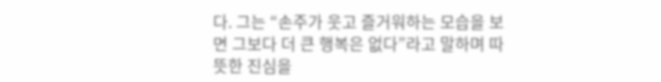다. 그는 “손주가 웃고 즐거워하는 모습을 보면 그보다 더 큰 행복은 없다”라고 말하며 따뜻한 진심을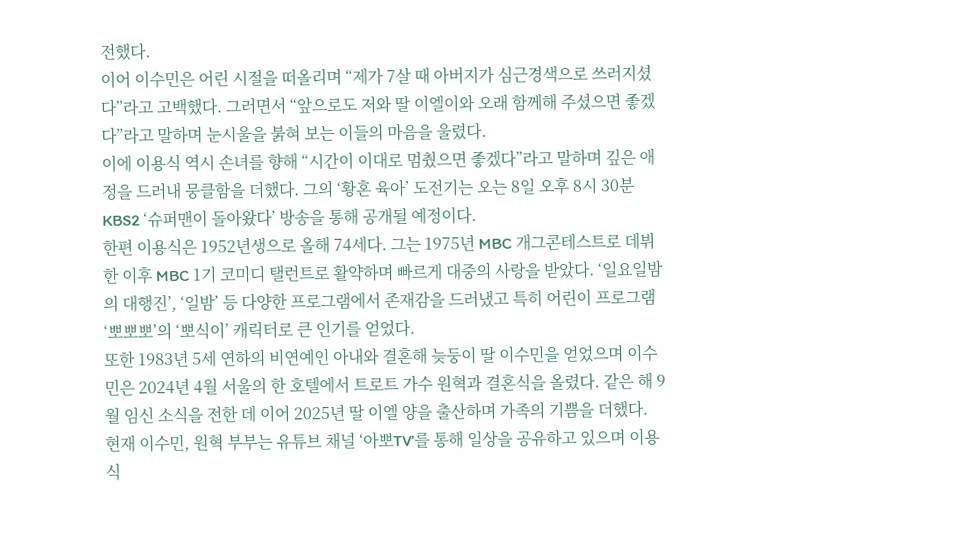전했다.
이어 이수민은 어린 시절을 떠올리며 “제가 7살 때 아버지가 심근경색으로 쓰러지셨다”라고 고백했다. 그러면서 “앞으로도 저와 딸 이엘이와 오래 함께해 주셨으면 좋겠다”라고 말하며 눈시울을 붉혀 보는 이들의 마음을 울렸다.
이에 이용식 역시 손녀를 향해 “시간이 이대로 멈췄으면 좋겠다”라고 말하며 깊은 애정을 드러내 뭉클함을 더했다. 그의 ‘황혼 육아’ 도전기는 오는 8일 오후 8시 30분 KBS2 ‘슈퍼맨이 돌아왔다’ 방송을 통해 공개될 예정이다.
한편 이용식은 1952년생으로 올해 74세다. 그는 1975년 MBC 개그콘테스트로 데뷔한 이후 MBC 1기 코미디 탤런트로 활약하며 빠르게 대중의 사랑을 받았다. ‘일요일밤의 대행진’, ‘일밤’ 등 다양한 프로그램에서 존재감을 드러냈고 특히 어린이 프로그램 ‘뽀뽀뽀’의 ‘뽀식이’ 캐릭터로 큰 인기를 얻었다.
또한 1983년 5세 연하의 비연예인 아내와 결혼해 늦둥이 딸 이수민을 얻었으며 이수민은 2024년 4월 서울의 한 호텔에서 트로트 가수 원혁과 결혼식을 올렸다. 같은 해 9월 임신 소식을 전한 데 이어 2025년 딸 이엘 양을 출산하며 가족의 기쁨을 더했다.
현재 이수민, 원혁 부부는 유튜브 채널 ‘아뽀TV’를 통해 일상을 공유하고 있으며 이용식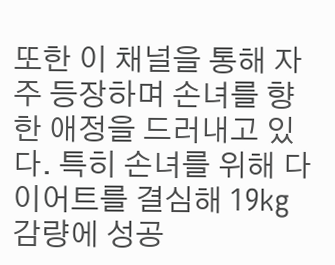또한 이 채널을 통해 자주 등장하며 손녀를 향한 애정을 드러내고 있다. 특히 손녀를 위해 다이어트를 결심해 19kg 감량에 성공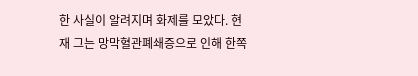한 사실이 알려지며 화제를 모았다. 현재 그는 망막혈관폐쇄증으로 인해 한쪽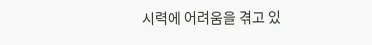시력에 어려움을 겪고 있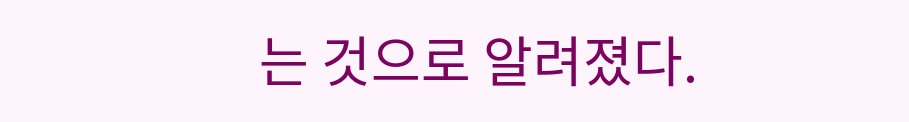는 것으로 알려졌다.